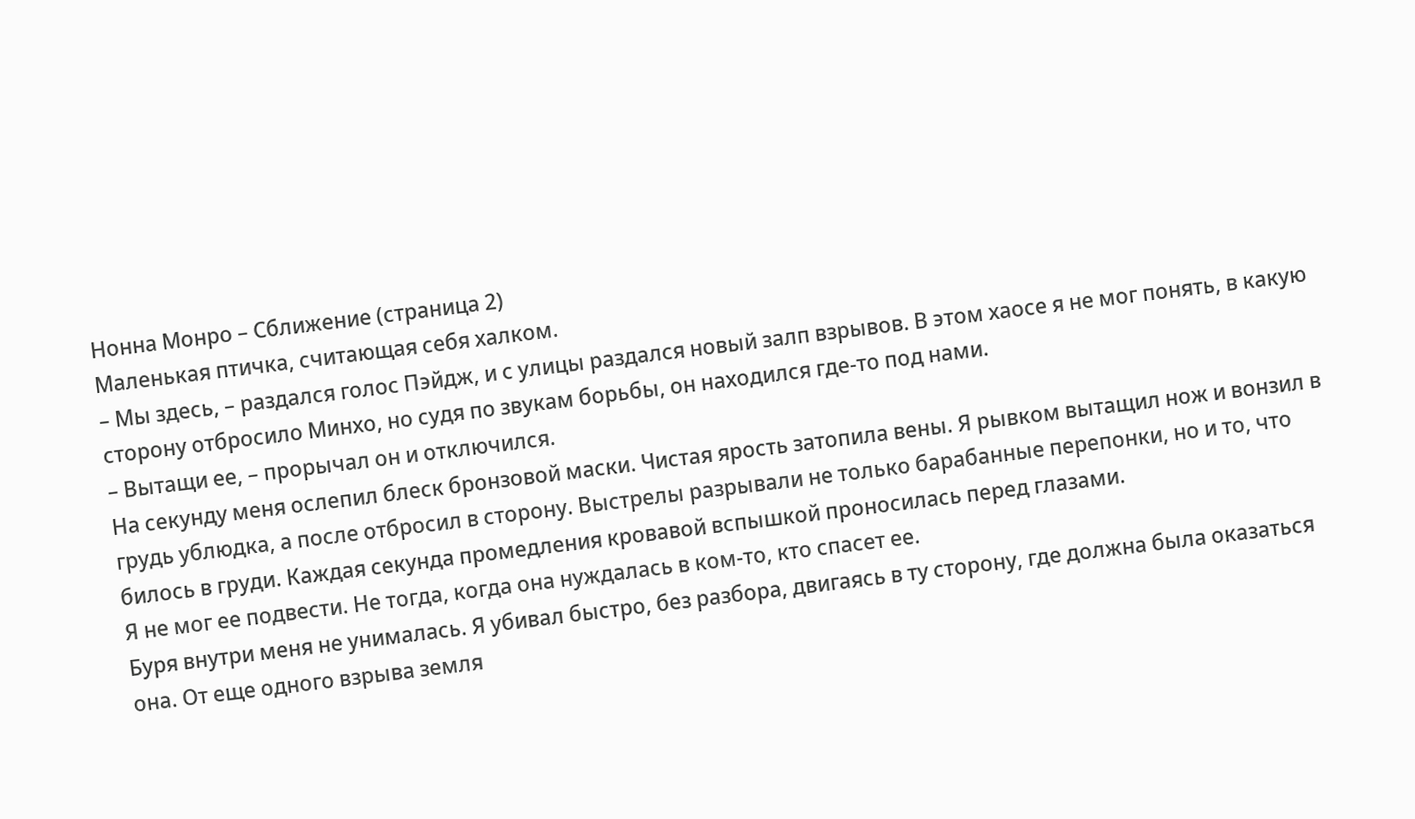Нонна Монро – Сближение (страница 2)
Маленькая птичка, считающая себя халком.
– Мы здесь, – раздался голос Пэйдж, и с улицы раздался новый залп взрывов. В этом хаосе я не мог понять, в какую сторону отбросило Минхо, но судя по звукам борьбы, он находился где-то под нами.
– Вытащи ее, – прорычал он и отключился.
На секунду меня ослепил блеск бронзовой маски. Чистая ярость затопила вены. Я рывком вытащил нож и вонзил в грудь ублюдка, а после отбросил в сторону. Выстрелы разрывали не только барабанные перепонки, но и то, что билось в груди. Каждая секунда промедления кровавой вспышкой проносилась перед глазами.
Я не мог ее подвести. Не тогда, когда она нуждалась в ком-то, кто спасет ее.
Буря внутри меня не унималась. Я убивал быстро, без разбора, двигаясь в ту сторону, где должна была оказаться она. От еще одного взрыва земля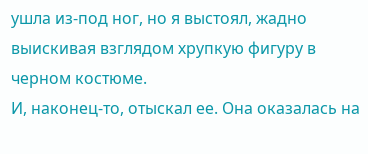ушла из-под ног, но я выстоял, жадно выискивая взглядом хрупкую фигуру в черном костюме.
И, наконец-то, отыскал ее. Она оказалась на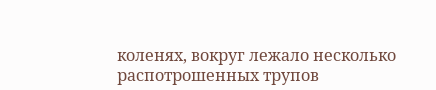коленях, вокруг лежало несколько распотрошенных трупов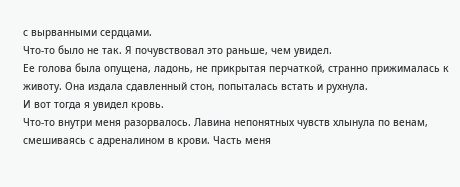с вырванными сердцами.
Что-то было не так. Я почувствовал это раньше, чем увидел.
Ее голова была опущена, ладонь, не прикрытая перчаткой, странно прижималась к животу. Она издала сдавленный стон, попыталась встать и рухнула.
И вот тогда я увидел кровь.
Что-то внутри меня разорвалось. Лавина непонятных чувств хлынула по венам, смешиваясь с адреналином в крови. Часть меня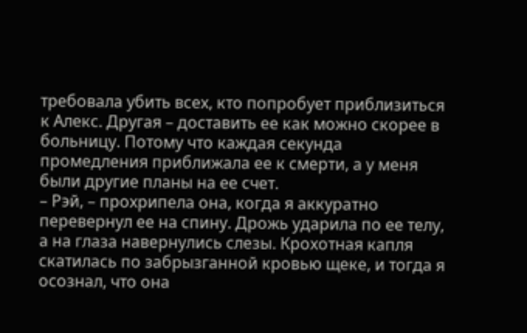требовала убить всех, кто попробует приблизиться к Алекс. Другая – доставить ее как можно скорее в больницу. Потому что каждая секунда промедления приближала ее к смерти, а у меня были другие планы на ее счет.
– Рэй, – прохрипела она, когда я аккуратно перевернул ее на спину. Дрожь ударила по ее телу, а на глаза навернулись слезы. Крохотная капля скатилась по забрызганной кровью щеке, и тогда я осознал, что она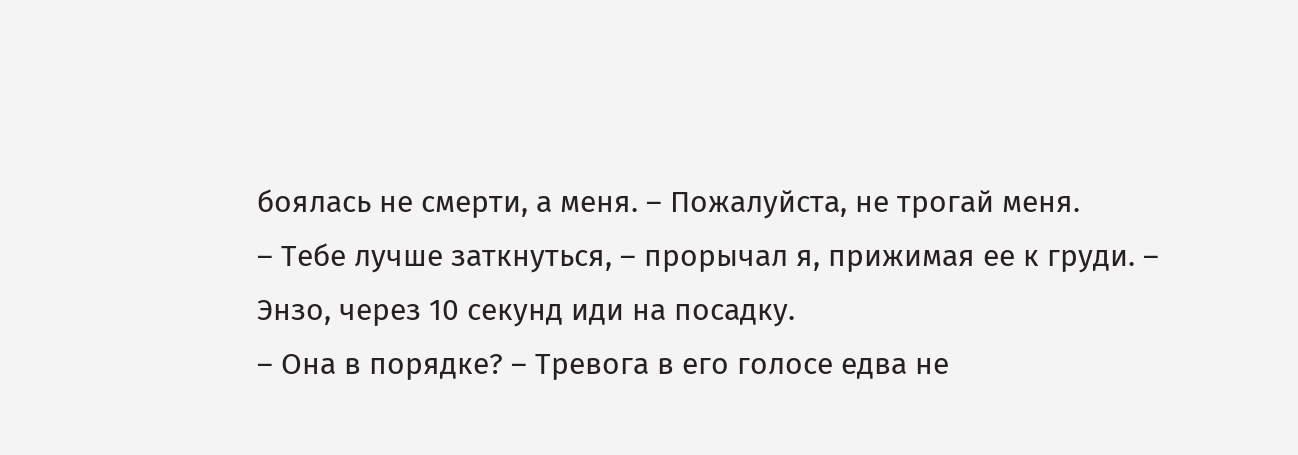боялась не смерти, а меня. – Пожалуйста, не трогай меня.
– Тебе лучше заткнуться, – прорычал я, прижимая ее к груди. – Энзо, через 10 секунд иди на посадку.
– Она в порядке? – Тревога в его голосе едва не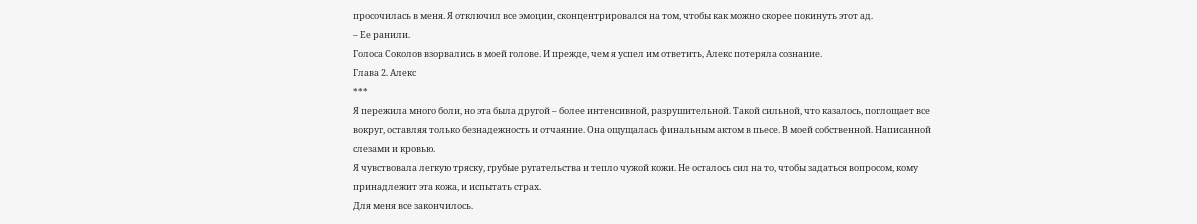просочилась в меня. Я отключил все эмоции, сконцентрировался на том, чтобы как можно скорее покинуть этот ад.
– Ее ранили.
Голоса Соколов взорвались в моей голове. И прежде, чем я успел им ответить, Алекс потеряла сознание.
Глава 2. Алекс
***
Я пережила много боли, но эта была другой – более интенсивной, разрушительной. Такой сильной, что казалось, поглощает все вокруг, оставляя только безнадежность и отчаяние. Она ощущалась финальным актом в пьесе. В моей собственной. Написанной слезами и кровью.
Я чувствовала легкую тряску, грубые ругательства и тепло чужой кожи. Не осталось сил на то, чтобы задаться вопросом, кому принадлежит эта кожа, и испытать страх.
Для меня все закончилось.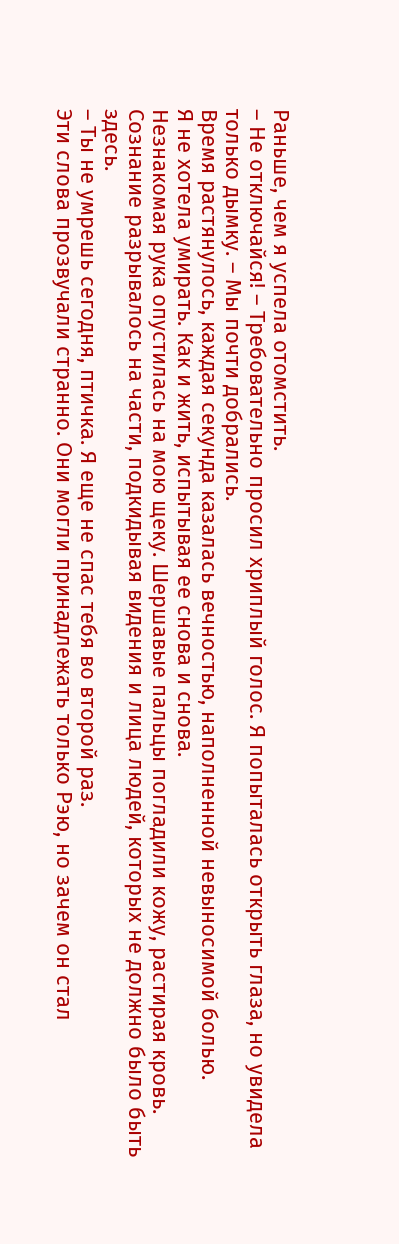Раньше, чем я успела отомстить.
– Не отключайся! – Требовательно просил хриплый голос. Я попыталась открыть глаза, но увидела только дымку. – Мы почти добрались.
Время растянулось, каждая секунда казалась вечностью, наполненной невыносимой болью.
Я не хотела умирать. Как и жить, испытывая ее снова и снова.
Незнакомая рука опустилась на мою щеку. Шершавые пальцы погладили кожу, растирая кровь. Сознание разрывалось на части, подкидывая видения и лица людей, которых не должно было быть здесь.
– Ты не умрешь сегодня, птичка. Я еще не спас тебя во второй раз.
Эти слова прозвучали странно. Они могли принадлежать только Рэю, но зачем он стал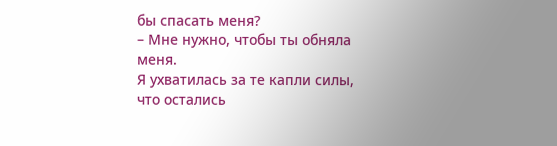бы спасать меня?
– Мне нужно, чтобы ты обняла меня.
Я ухватилась за те капли силы, что остались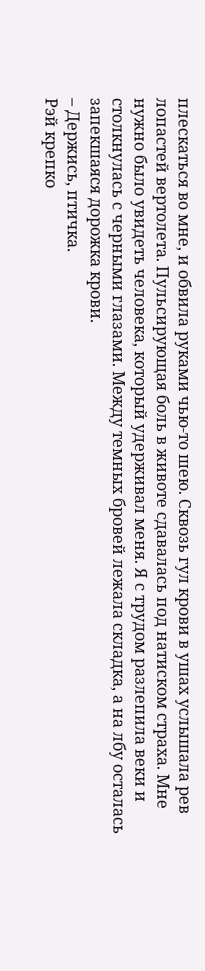плескаться во мне, и обвила руками чью-то шею. Сквозь гул крови в ушах услышала рев лопастей вертолета. Пульсирующая боль в животе сдавалась под натиском страха. Мне нужно было увидеть человека, который удерживал меня. Я с трудом разлепила веки и столкнулась с черными глазами. Между темных бровей лежала складка, а на лбу осталась запекшаяся дорожка крови.
– Держись, птичка.
Рэй крепко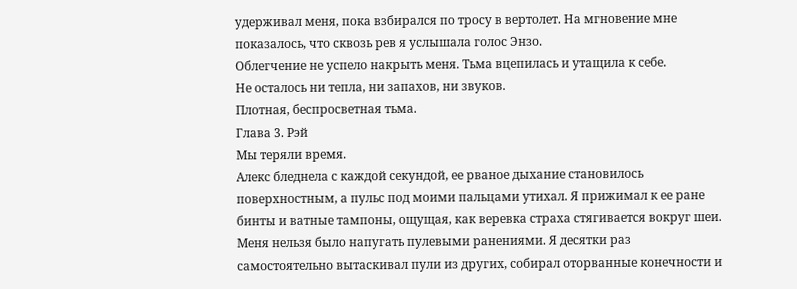удерживал меня, пока взбирался по тросу в вертолет. На мгновение мне показалось, что сквозь рев я услышала голос Энзо.
Облегчение не успело накрыть меня. Тьма вцепилась и утащила к себе.
Не осталось ни тепла, ни запахов, ни звуков.
Плотная, беспросветная тьма.
Глава 3. Рэй
Мы теряли время.
Алекс бледнела с каждой секундой, ее рваное дыхание становилось поверхностным, а пульс под моими пальцами утихал. Я прижимал к ее ране бинты и ватные тампоны, ощущая, как веревка страха стягивается вокруг шеи.
Меня нельзя было напугать пулевыми ранениями. Я десятки раз самостоятельно вытаскивал пули из других, собирал оторванные конечности и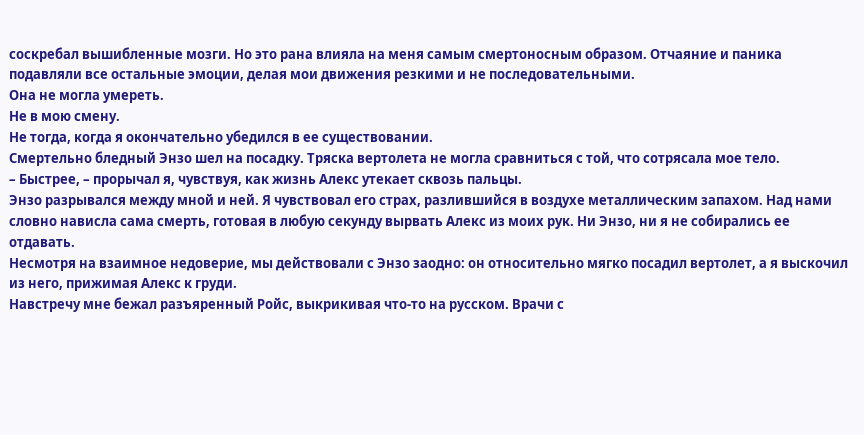соскребал вышибленные мозги. Но это рана влияла на меня самым смертоносным образом. Отчаяние и паника подавляли все остальные эмоции, делая мои движения резкими и не последовательными.
Она не могла умереть.
Не в мою смену.
Не тогда, когда я окончательно убедился в ее существовании.
Смертельно бледный Энзо шел на посадку. Тряска вертолета не могла сравниться с той, что сотрясала мое тело.
– Быстрее, – прорычал я, чувствуя, как жизнь Алекс утекает сквозь пальцы.
Энзо разрывался между мной и ней. Я чувствовал его страх, разлившийся в воздухе металлическим запахом. Над нами словно нависла сама смерть, готовая в любую секунду вырвать Алекс из моих рук. Ни Энзо, ни я не собирались ее отдавать.
Несмотря на взаимное недоверие, мы действовали с Энзо заодно: он относительно мягко посадил вертолет, а я выскочил из него, прижимая Алекс к груди.
Навстречу мне бежал разъяренный Ройс, выкрикивая что-то на русском. Врачи с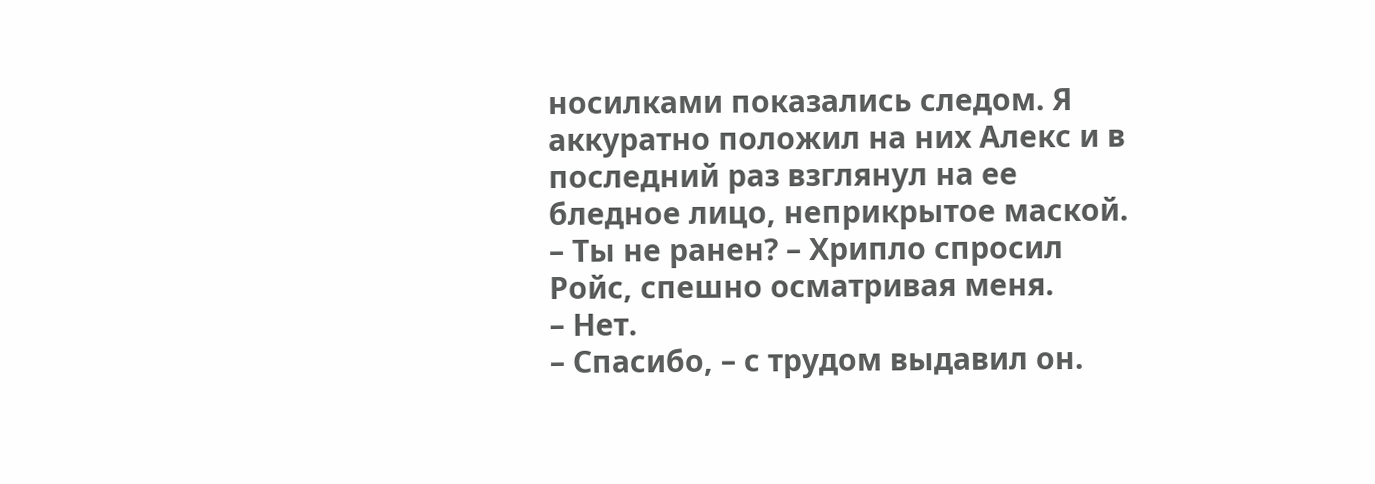носилками показались следом. Я аккуратно положил на них Алекс и в последний раз взглянул на ее бледное лицо, неприкрытое маской.
– Ты не ранен? – Хрипло спросил Ройс, спешно осматривая меня.
– Нет.
– Спасибо, – с трудом выдавил он.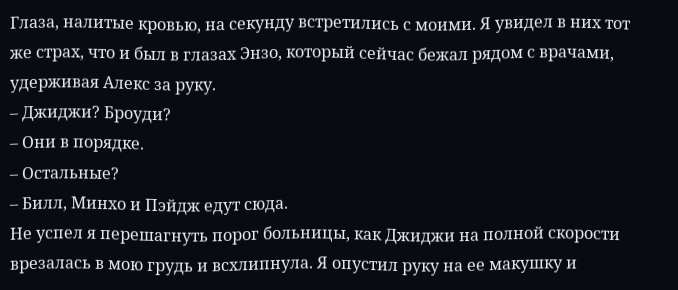Глаза, налитые кровью, на секунду встретились с моими. Я увидел в них тот же страх, что и был в глазах Энзо, который сейчас бежал рядом с врачами, удерживая Алекс за руку.
– Джиджи? Броуди?
– Они в порядке.
– Остальные?
– Билл, Минхо и Пэйдж едут сюда.
Не успел я перешагнуть порог больницы, как Джиджи на полной скорости врезалась в мою грудь и всхлипнула. Я опустил руку на ее макушку и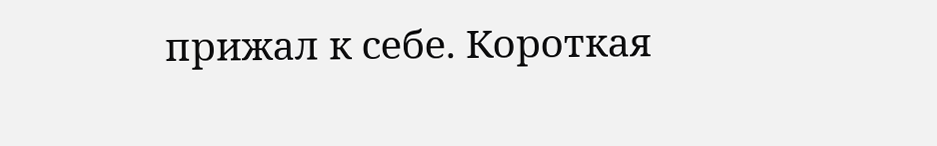прижал к себе. Короткая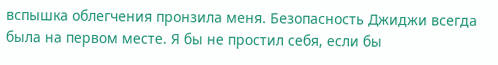вспышка облегчения пронзила меня. Безопасность Джиджи всегда была на первом месте. Я бы не простил себя, если бы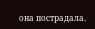она пострадала.